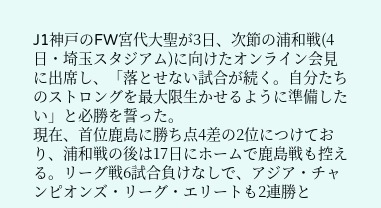J1神戸のFW宮代大聖が3日、次節の浦和戦(4日・埼玉スタジアム)に向けたオンライン会見に出席し、「落とせない試合が続く。自分たちのストロングを最大限生かせるように準備したい」と必勝を誓った。
現在、首位鹿島に勝ち点4差の2位につけており、浦和戦の後は17日にホームで鹿島戦も控える。リーグ戦6試合負けなしで、アジア・チャンピオンズ・リーグ・エリートも2連勝と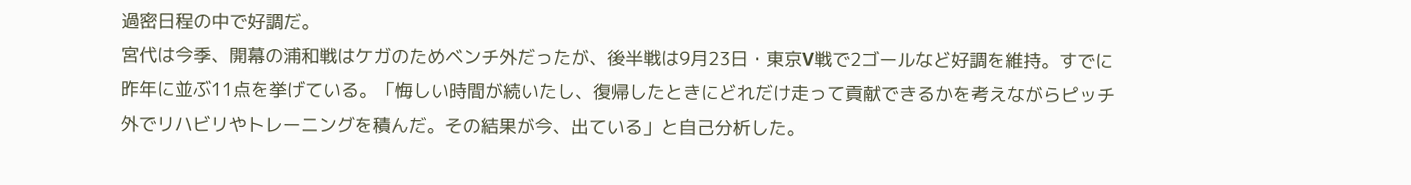過密日程の中で好調だ。
宮代は今季、開幕の浦和戦はケガのためベンチ外だったが、後半戦は9月23日・東京V戦で2ゴールなど好調を維持。すでに昨年に並ぶ11点を挙げている。「悔しい時間が続いたし、復帰したときにどれだけ走って貢献できるかを考えながらピッチ外でリハビリやトレーニングを積んだ。その結果が今、出ている」と自己分析した。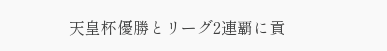天皇杯優勝とリーグ2連覇に貢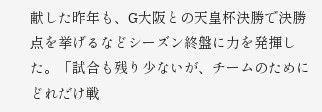献した昨年も、G大阪との天皇杯決勝で決勝点を挙げるなどシーズン終盤に力を発揮した。「試合も残り少ないが、チームのためにどれだけ戦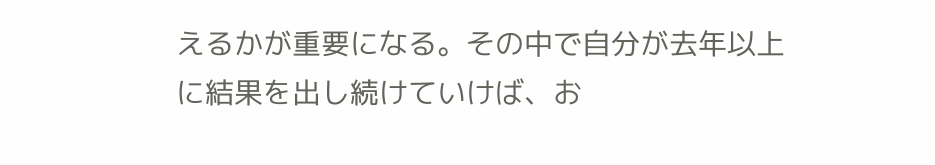えるかが重要になる。その中で自分が去年以上に結果を出し続けていけば、お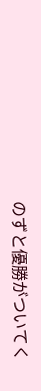のずと優勝がついてく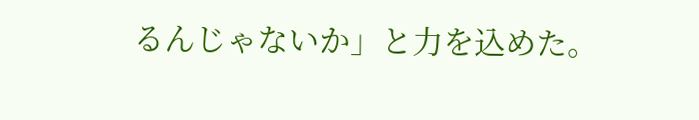るんじゃないか」と力を込めた。